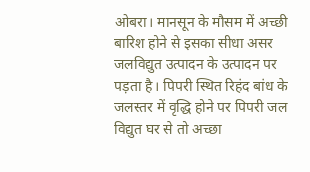ओबरा। मानसून के मौसम में अच्छी बारिश होने से इसका सीधा असर जलविद्युत उत्पादन के उत्पादन पर पड़ता है। पिपरी स्थित रिहंद बांध के जलस्तर में वृद्धि होने पर पिपरी जल विद्युत घर से तो अच्छा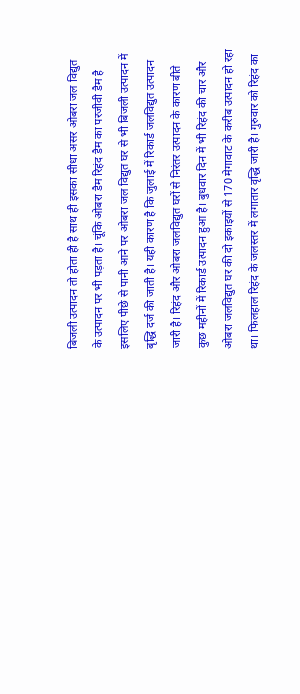बिजली उत्पादन तो होता ही है साथ ही इसका सीधा असर ओबरा जल विद्युत के उत्पादन पर भी पड़ता है। चूंकि ओबरा डैम रिहंद डैम का परजीवी डैम है इसलिए पीछे से पानी आने पर ओबरा जल विद्युत घर से भी बिजली उत्पादन में बृद्धि दर्ज की जाती है। यही कारण है कि जुलाई में रिकार्ड जलविद्युत उत्पादन जारी है। रिहंद और ओबरा जलविद्युत घरों से निरंतर उत्पादन के कारण बीते कुछ महीनों में रिकार्ड उत्पादन हुआ है। बुधवार दिन में भी रिहंद की चार और ओबरा जलविद्युत घर की दो इकाइयों से 170 मेगावाट के करीब उत्पादन हो रहा था। फिलहाल रिहंद के जलस्तर में लगातार वृद्धि जारी है। गुरुवार को रिहंद का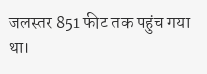जलस्तर 851 फीट तक पहुंच गया था।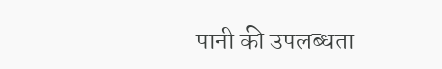पानी की उपलब्धता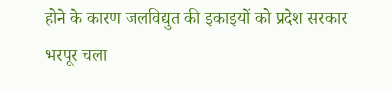होने के कारण जलविद्युत की इकाइयों को प्रदेश सरकार भरपूर चला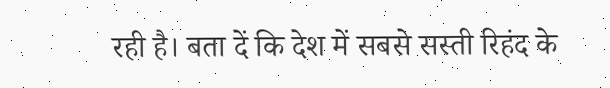रही है। बता दें कि देश में सबसे सस्ती रिहंद के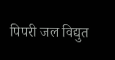पिपरी जल विद्युत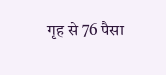गृह से 76 पैसा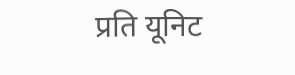प्रति यूनिट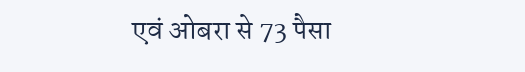एवं ओबरा से 73 पैसा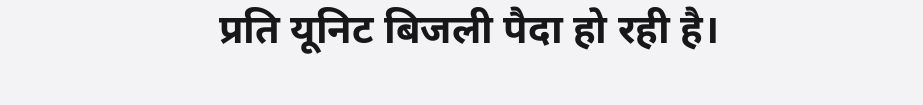प्रति यूनिट बिजली पैदा हो रही है।